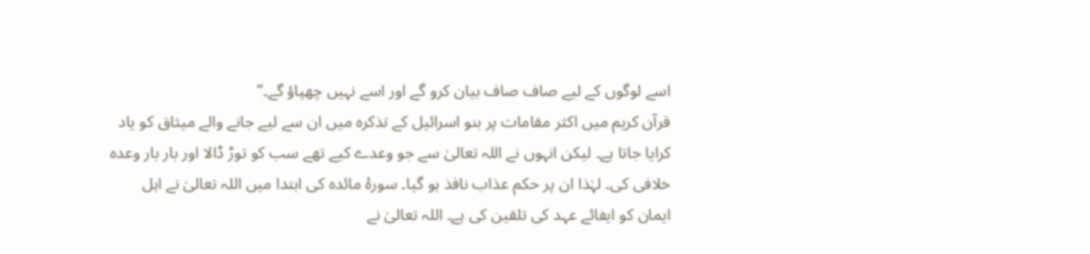اسے لوگوں کے لیے صاف صاف بیان کرو گے اور اسے نہیں چھپاؤ گے۔‘‘
قرآن کریم میں اکثر مقامات پر بنو اسرائیل کے تذکرہ میں ان سے لیے جانے والے میثاق کو یاد کرایا جاتا ہے۔ لیکن انہوں نے اللہ تعالیٰ سے جو وعدے کیے تھے سب کو توڑ ڈالا اور بار بار وعدہ خلافی کی۔ لہٰذا ان پر حکم عذاب نافذ ہو گیا۔ سورۂ مائدہ کی ابتدا میں اللہ تعالیٰ نے اہل ایمان کو ایفائے عہد کی تلقین کی ہے۔ اللہ تعالیٰ نے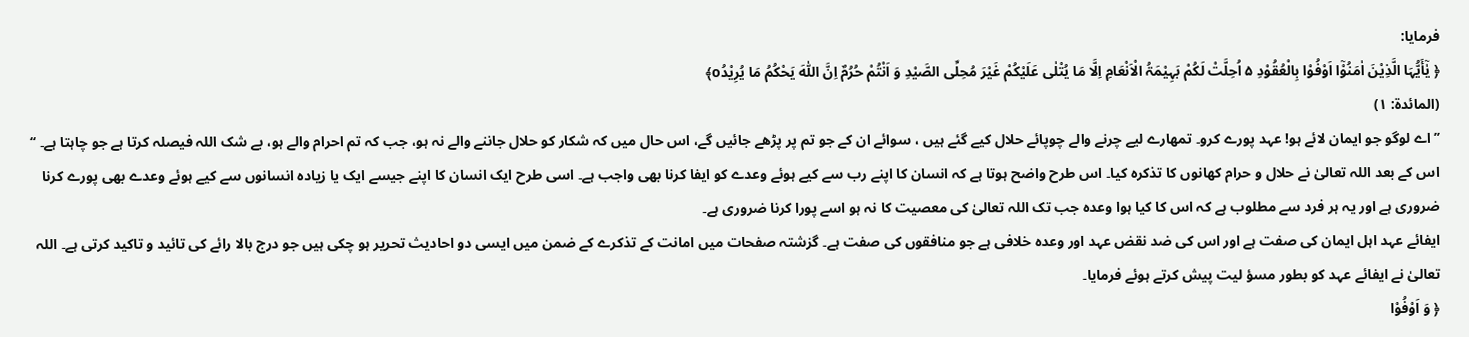فرمایا:
﴿ یٰٓأَیُّہَا الَّذِیْنَ اٰمَنُوْٓا اَوْفُوْا بِالْعُقُوْدِ ۵ اُحِلَّتْ لَکُمْ بَہِیْمَۃُ الْاَنْعَامِ اِلَّا مَا یُتْلٰی عَلَیْکُمْ غَیْرَ مُحِلِّی الصَّیْدِ وَ اَنْتُمْ حُرُمٌ اِنَّ اللّٰہَ یَحْکُمُ مَا یُرِیْدُo﴾
(المائدۃ: ۱)
’’اے لوگو جو ایمان لائے ہو! عہد پورے کرو۔ تمھارے لیے چرنے والے چوپائے حلال کیے گئے ہیں ، سوائے ان کے جو تم پر پڑھے جائیں گے، اس حال میں کہ شکار کو حلال جاننے والے نہ ہو، جب کہ تم احرام والے ہو، بے شک اللہ فیصلہ کرتا ہے جو چاہتا ہے۔ ‘‘
اس کے بعد اللہ تعالیٰ نے حلال و حرام کھانوں کا تذکرہ کیا۔ اس طرح واضح ہوتا ہے کہ انسان کا اپنے رب سے کیے ہوئے وعدے کو ایفا کرنا بھی واجب ہے۔ اسی طرح ایک انسان کا اپنے جیسے ایک یا زیادہ انسانوں سے کیے ہوئے وعدے بھی پورے کرنا ضروری ہے اور یہ ہر فرد سے مطلوب ہے کہ اس کا کیا ہوا وعدہ جب تک اللہ تعالیٰ کی معصیت کا نہ ہو اسے پورا کرنا ضروری ہے۔
ایفائے عہد اہل ایمان کی صفت ہے اور اس کی ضد نقض عہد اور وعدہ خلافی ہے جو منافقوں کی صفت ہے۔ گزشتہ صفحات میں امانت کے تذکرے کے ضمن میں ایسی دو احادیث تحریر ہو چکی ہیں جو درج بالا رائے کی تائید و تاکید کرتی ہے۔ اللہ تعالیٰ نے ایفائے عہد کو بطور مسؤ لیت پیش کرتے ہوئے فرمایا۔
﴿ وَ اَوْفُوْا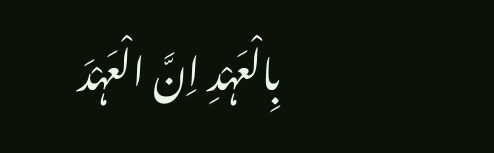بِالْعَہْدِ اِنَّ الْعَہْدَ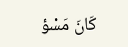کَانَ مَسْؤ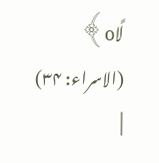لًاo﴾ (الاسراء: ۳۴)
|